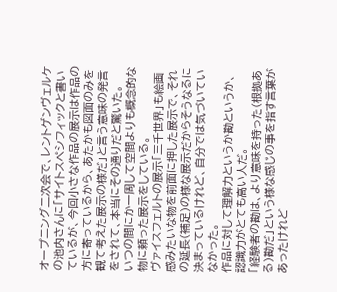オープニング二次会で、レントゲンヴェルケの池内さんに「サイトスペシフィックと書いているが、今回小さな作品の展示は作品の方に寄っているから、あたかも図面のみを観て考えた展示の様だ」と言う意味の発言をされて、本当にその通りだと驚いた。
いつの間にか一周して空間よりも概念的な物に頼った展示をしている。
ヴァイスフェルトの展示「三千世界」も絵画感みたいな物を前面に押した展示で、それの延長(補足)の様な展示だからそうなるに決まっているけれど、自分では気づいていなかった。
作品に対して理解力というか勘というか、認識力がとても高い人だ。
「経験者の勘は、より意味を持った(根拠ある)勘だ」という様な感じの事を指す言葉があったけれど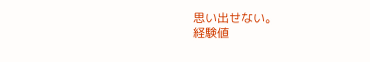思い出せない。
経験値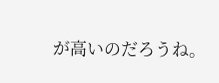が高いのだろうね。